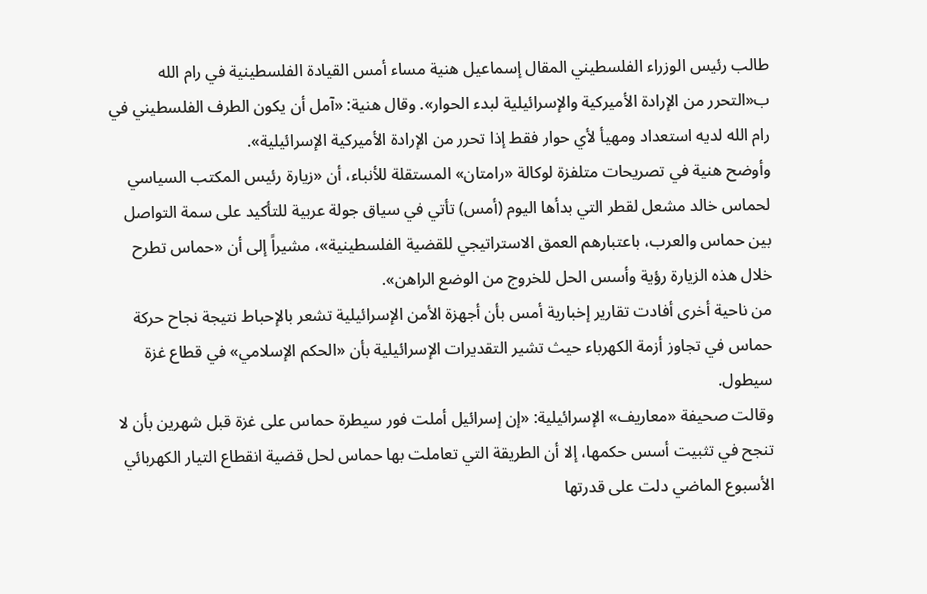طالب رئيس الوزراء الفلسطيني المقال إسماعيل هنية مساء أمس القيادة الفلسطينية في رام الله ب«التحرر من الإرادة الأميركية والإسرائيلية لبدء الحوار». وقال هنية: «آمل أن يكون الطرف الفلسطيني في رام الله لديه استعداد ومهيأ لأي حوار فقط إذا تحرر من الإرادة الأميركية الإسرائيلية».
وأوضح هنية في تصريحات متلفزة لوكالة «رامتان» المستقلة للأنباء، أن «زيارة رئيس المكتب السياسي لحماس خالد مشعل لقطر التي بدأها اليوم (أمس) تأتي في سياق جولة عربية للتأكيد على سمة التواصل بين حماس والعرب، باعتبارهم العمق الاستراتيجي للقضية الفلسطينية»، مشيراً إلى أن «حماس تطرح خلال هذه الزيارة رؤية وأسس الحل للخروج من الوضع الراهن».
من ناحية أخرى أفادت تقارير إخبارية أمس بأن أجهزة الأمن الإسرائيلية تشعر بالإحباط نتيجة نجاح حركة حماس في تجاوز أزمة الكهرباء حيث تشير التقديرات الإسرائيلية بأن «الحكم الإسلامي» في قطاع غزة سيطول.
وقالت صحيفة «معاريف» الإسرائيلية: «إن إسرائيل أملت فور سيطرة حماس على غزة قبل شهرين بأن لا تنجح في تثبيت أسس حكمها، إلا أن الطريقة التي تعاملت بها حماس لحل قضية انقطاع التيار الكهربائي الأسبوع الماضي دلت على قدرتها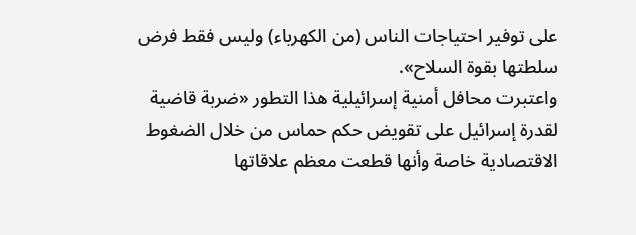على توفير احتياجات الناس (من الكهرباء) وليس فقط فرض سلطتها بقوة السلاح».
واعتبرت محافل أمنية إسرائيلية هذا التطور «ضربة قاضية لقدرة إسرائيل على تقويض حكم حماس من خلال الضغوط الاقتصادية خاصة وأنها قطعت معظم علاقاتها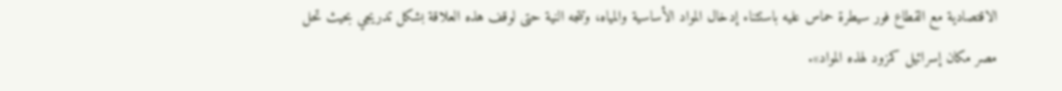الاقتصادية مع القطاع فور سيطرة حماس عليه باستثناء إدخال المواد الأساسية والمياه، وتتجه النية حتى لوقف هذه العلاقة بشكل تدريجي بحيث تحل مصر مكان إسرائيل كمزود لهذه المواد».